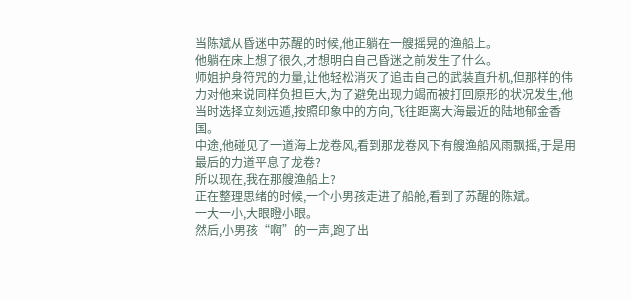当陈斌从昏迷中苏醒的时候,他正躺在一艘摇晃的渔船上。
他躺在床上想了很久,才想明白自己昏迷之前发生了什么。
师姐护身符咒的力量,让他轻松消灭了追击自己的武装直升机,但那样的伟力对他来说同样负担巨大,为了避免出现力竭而被打回原形的状况发生,他当时选择立刻远遁,按照印象中的方向,飞往距离大海最近的陆地郁金香国。
中途,他碰见了一道海上龙卷风,看到那龙卷风下有艘渔船风雨飘摇,于是用最后的力道平息了龙卷?
所以现在,我在那艘渔船上?
正在整理思绪的时候,一个小男孩走进了船舱,看到了苏醒的陈斌。
一大一小,大眼瞪小眼。
然后,小男孩“啊”的一声,跑了出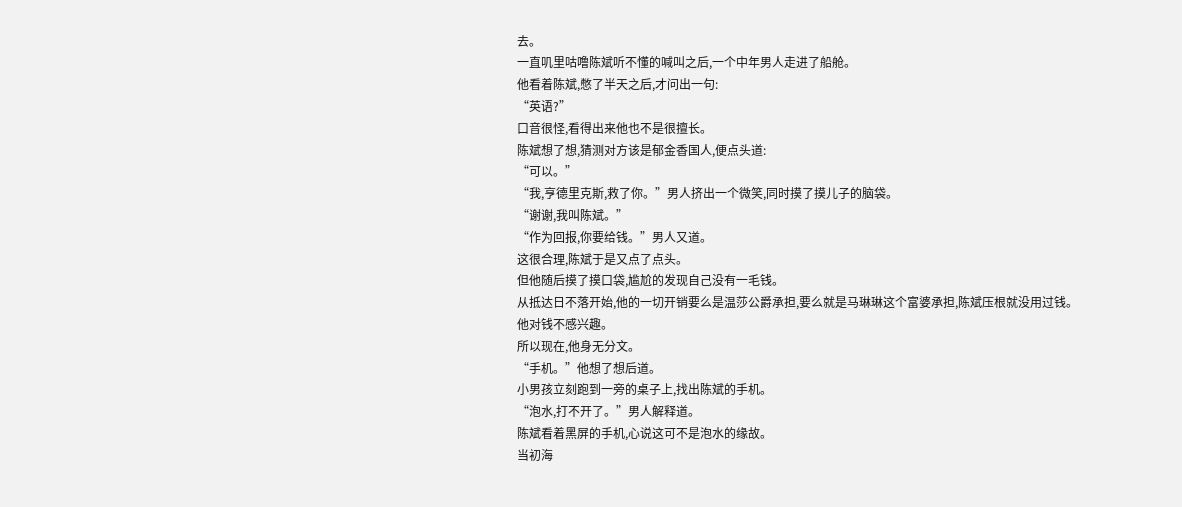去。
一直叽里咕噜陈斌听不懂的喊叫之后,一个中年男人走进了船舱。
他看着陈斌,憋了半天之后,才问出一句:
“英语?”
口音很怪,看得出来他也不是很擅长。
陈斌想了想,猜测对方该是郁金香国人,便点头道:
“可以。”
“我,亨德里克斯,救了你。”男人挤出一个微笑,同时摸了摸儿子的脑袋。
“谢谢,我叫陈斌。”
“作为回报,你要给钱。”男人又道。
这很合理,陈斌于是又点了点头。
但他随后摸了摸口袋,尴尬的发现自己没有一毛钱。
从抵达日不落开始,他的一切开销要么是温莎公爵承担,要么就是马琳琳这个富婆承担,陈斌压根就没用过钱。
他对钱不感兴趣。
所以现在,他身无分文。
“手机。”他想了想后道。
小男孩立刻跑到一旁的桌子上,找出陈斌的手机。
“泡水,打不开了。”男人解释道。
陈斌看着黑屏的手机,心说这可不是泡水的缘故。
当初海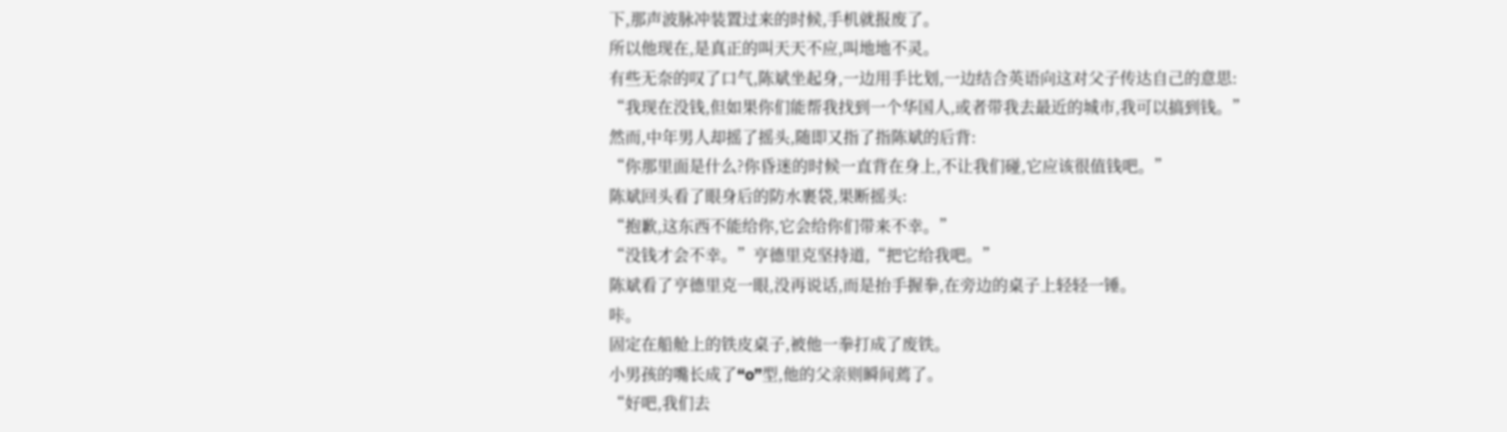下,那声波脉冲装置过来的时候,手机就报废了。
所以他现在,是真正的叫天天不应,叫地地不灵。
有些无奈的叹了口气,陈斌坐起身,一边用手比划,一边结合英语向这对父子传达自己的意思:
“我现在没钱,但如果你们能帮我找到一个华国人,或者带我去最近的城市,我可以搞到钱。”
然而,中年男人却摇了摇头,随即又指了指陈斌的后背:
“你那里面是什么?你昏迷的时候一直背在身上,不让我们碰,它应该很值钱吧。”
陈斌回头看了眼身后的防水裹袋,果断摇头:
“抱歉,这东西不能给你,它会给你们带来不幸。”
“没钱才会不幸。”亨德里克坚持道,“把它给我吧。”
陈斌看了亨德里克一眼,没再说话,而是抬手握拳,在旁边的桌子上轻轻一锤。
咔。
固定在船舱上的铁皮桌子,被他一拳打成了废铁。
小男孩的嘴长成了“o”型,他的父亲则瞬间蔫了。
“好吧,我们去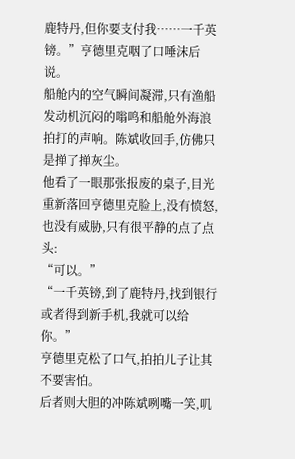鹿特丹,但你要支付我……一千英镑。”亨德里克咽了口唾沫后说。
船舱内的空气瞬间凝滞,只有渔船发动机沉闷的嗡鸣和船舱外海浪拍打的声响。陈斌收回手,仿佛只是掸了掸灰尘。
他看了一眼那张报废的桌子,目光重新落回亨德里克脸上,没有愤怒,也没有威胁,只有很平静的点了点头:
“可以。”
“一千英镑,到了鹿特丹,找到银行或者得到新手机,我就可以给你。”
亨德里克松了口气,拍拍儿子让其不要害怕。
后者则大胆的冲陈斌咧嘴一笑,叽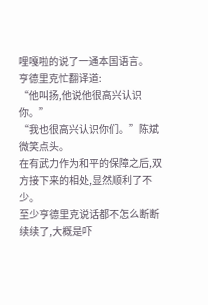哩嘎啦的说了一通本国语言。
亨德里克忙翻译道:
“他叫扬,他说他很高兴认识你。”
“我也很高兴认识你们。”陈斌微笑点头。
在有武力作为和平的保障之后,双方接下来的相处,显然顺利了不少。
至少亨德里克说话都不怎么断断续续了,大概是吓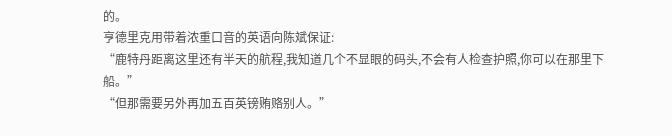的。
亨德里克用带着浓重口音的英语向陈斌保证:
“鹿特丹距离这里还有半天的航程,我知道几个不显眼的码头,不会有人检查护照,你可以在那里下船。”
“但那需要另外再加五百英镑贿赂别人。”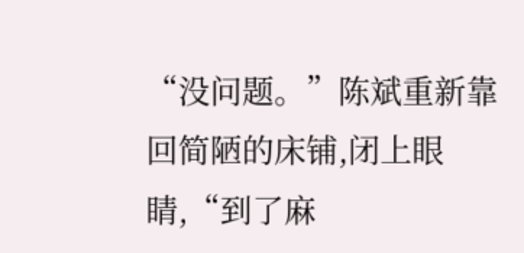“没问题。”陈斌重新靠回简陋的床铺,闭上眼睛,“到了麻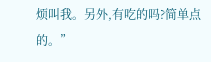烦叫我。另外,有吃的吗?简单点的。”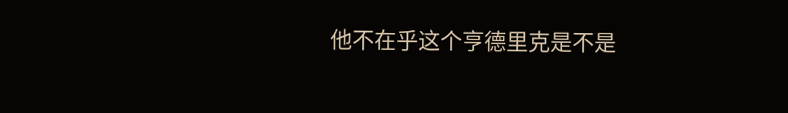他不在乎这个亨德里克是不是